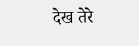देख तेरे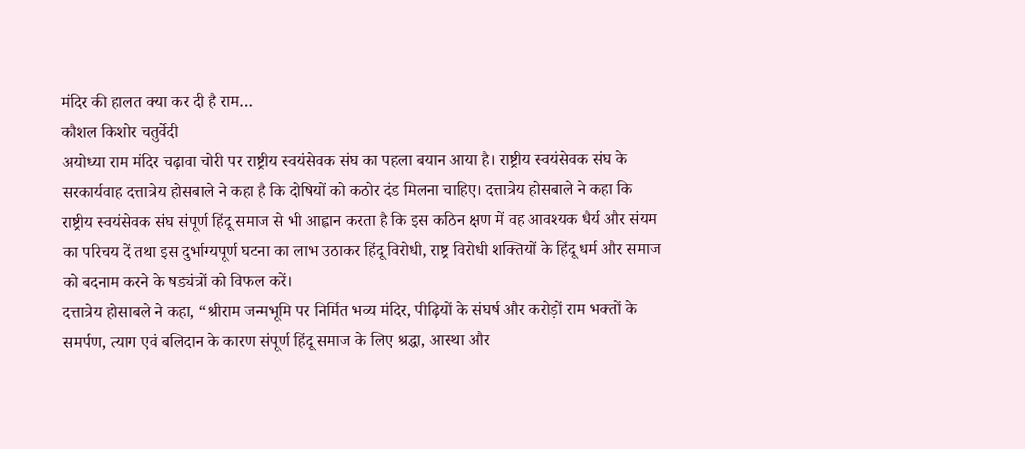मंदिर की हालत क्या कर दी है राम…
कौशल किशोर चतुर्वेदी
अयोध्या राम मंदिर चढ़ावा चोरी पर राष्ट्रीय स्वयंसेवक संघ का पहला बयान आया है। राष्ट्रीय स्वयंसेवक संघ के सरकार्यवाह दत्तात्रेय होसबाले ने कहा है कि दोषियों को कठोर दंड मिलना चाहिए। दत्तात्रेय होसबाले ने कहा कि राष्ट्रीय स्वयंसेवक संघ संपूर्ण हिंदू समाज से भी आह्वान करता है कि इस कठिन क्षण में वह आवश्यक धैर्य और संयम का परिचय दें तथा इस दुर्भाग्यपूर्ण घटना का लाभ उठाकर हिंदू विरोधी, राष्ट्र विरोधी शक्तियों के हिंदू धर्म और समाज को बदनाम करने के षड्यंत्रों को विफल करें।
दत्तात्रेय होसाबले ने कहा, “श्रीराम जन्मभूमि पर निर्मित भव्य मंदिर, पीढ़ियों के संघर्ष और करोड़ों राम भक्तों के समर्पण, त्याग एवं बलिदान के कारण संपूर्ण हिंदू समाज के लिए श्रद्धा, आस्था और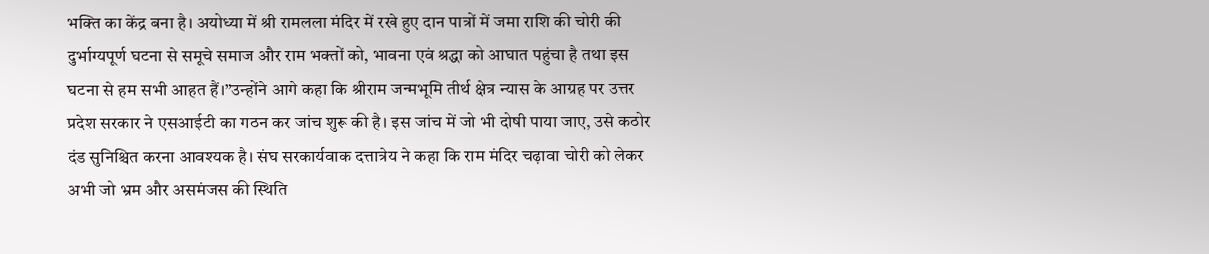भक्ति का केंद्र बना है। अयोध्या में श्री रामलला मंदिर में रखे हुए दान पात्रों में जमा राशि की चोरी की दुर्भाग्यपूर्ण घटना से समूचे समाज और राम भक्तों को, भावना एवं श्रद्धा को आघात पहुंचा है तथा इस घटना से हम सभी आहत हैं।”उन्होंने आगे कहा कि श्रीराम जन्मभूमि तीर्थ क्षेत्र न्यास के आग्रह पर उत्तर प्रदेश सरकार ने एसआईटी का गठन कर जांच शुरू की है। इस जांच में जो भी दोषी पाया जाए, उसे कठोर दंड सुनिश्चित करना आवश्यक है। संघ सरकार्यवाक दत्तात्रेय ने कहा कि राम मंदिर चढ़ावा चोरी को लेकर अभी जो भ्रम और असमंजस की स्थिति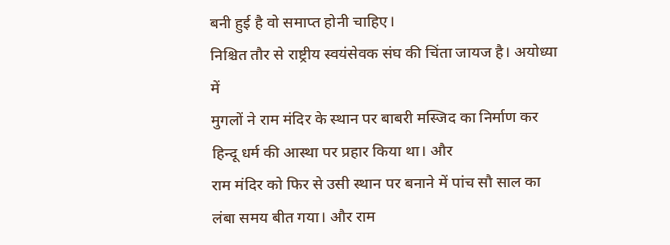बनी हुई है वो समाप्त होनी चाहिए।
निश्चित तौर से राष्ट्रीय स्वयंसेवक संघ की चिंता जायज है। अयोध्या में
मुगलों ने राम मंदिर के स्थान पर बाबरी मस्जिद का निर्माण कर हिन्दू धर्म की आस्था पर प्रहार किया था। और
राम मंदिर को फिर से उसी स्थान पर बनाने में पांच सौ साल का लंबा समय बीत गया। और राम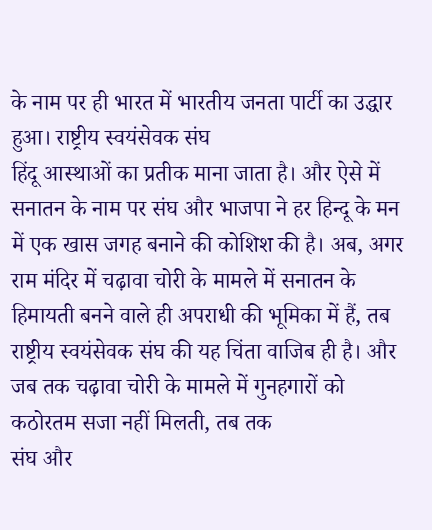के नाम पर ही भारत में भारतीय जनता पार्टी का उद्धार हुआ। राष्ट्रीय स्वयंसेवक संघ
हिंदू आस्थाओं का प्रतीक माना जाता है। और ऐसे में सनातन के नाम पर संघ और भाजपा ने हर हिन्दू के मन में एक खास जगह बनाने की कोशिश की है। अब, अगर राम मंदिर में चढ़ावा चोरी के मामले में सनातन के हिमायती बनने वाले ही अपराधी की भूमिका में हैं, तब राष्ट्रीय स्वयंसेवक संघ की यह चिंता वाजिब ही है। और जब तक चढ़ावा चोरी के मामले में गुनहगारों को कठोरतम सजा नहीं मिलती, तब तक
संघ और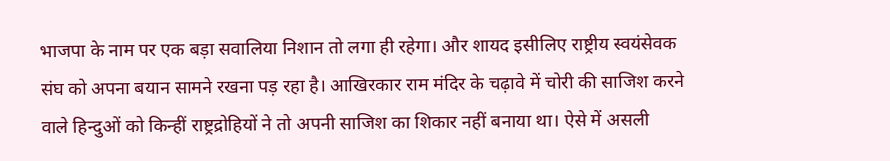भाजपा के नाम पर एक बड़ा सवालिया निशान तो लगा ही रहेगा। और शायद इसीलिए राष्ट्रीय स्वयंसेवक संघ को अपना बयान सामने रखना पड़ रहा है। आखिरकार राम मंदिर के चढ़ावे में चोरी की साजिश करने वाले हिन्दुओं को किन्हीं राष्ट्रद्रोहियों ने तो अपनी साजिश का शिकार नहीं बनाया था। ऐसे में असली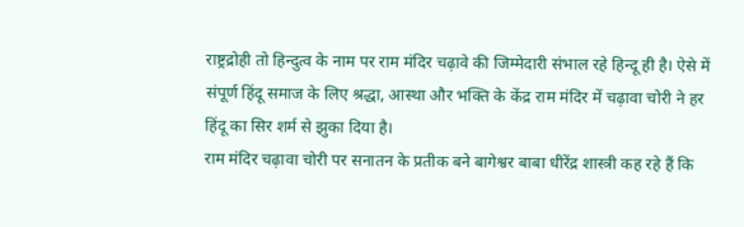राष्ट्रद्रोही तो हिन्दुत्व के नाम पर राम मंदिर चढ़ावे की जिम्मेदारी संभाल रहे हिन्दू ही है। ऐसे में संपूर्ण हिंदू समाज के लिए श्रद्धा, आस्था और भक्ति के केंद्र राम मंदिर में चढ़ावा चोरी ने हर हिंदू का सिर शर्म से झुका दिया है।
राम मंदिर चढ़ावा चोरी पर सनातन के प्रतीक बने बागेश्वर बाबा धीरेंद्र शास्त्री कह रहे हैं कि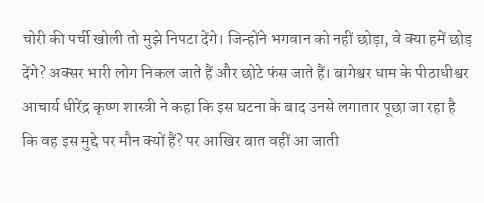चोरी की पर्ची खोली तो मुझे निपटा देंगे। जिन्होंने भगवान को नहीं छोड़ा, वे क्या हमें छोड़ देंगे? अक्सर भारी लोग निकल जाते हैं और छोटे फंस जाते हैं। बागेश्वर धाम के पीठाधीश्वर आचार्य धीरेंद्र कृष्ण शास्त्री ने कहा कि इस घटना के बाद उनसे लगातार पूछा जा रहा है कि वह इस मुद्दे पर मौन क्यों हैं? पर आखिर बात वहीं आ जाती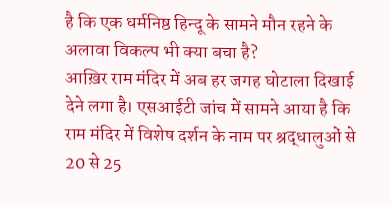है कि एक धर्मनिष्ठ हिन्दू के सामने मौन रहने के अलावा विकल्प भी क्या बचा है?
आख़िर राम मंदिर में अब हर जगह घोटाला दिखाई देने लगा है। एसआईटी जांच में सामने आया है कि राम मंदिर में विशेष दर्शन के नाम पर श्रद्धालुओं से 20 से 25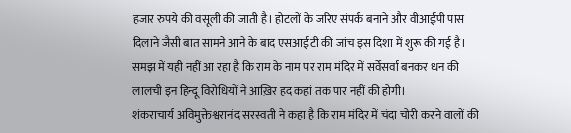हजार रुपये की वसूली की जाती है। होटलों के जरिए संपर्क बनाने और वीआईपी पास दिलाने जैसी बात सामने आने के बाद एसआईटी की जांच इस दिशा में शुरू की गई है। समझ में यही नहीं आ रहा है कि राम के नाम पर राम मंदिर में सर्वेसर्वा बनकर धन की लालची इन हिन्दू विरोधियों ने आख़िर हद कहां तक पार नहीं की होगी।
शंकराचार्य अविमुक्तेश्वरानंद सरस्वती ने कहा है कि राम मंदिर में चंदा चोरी करने वालों की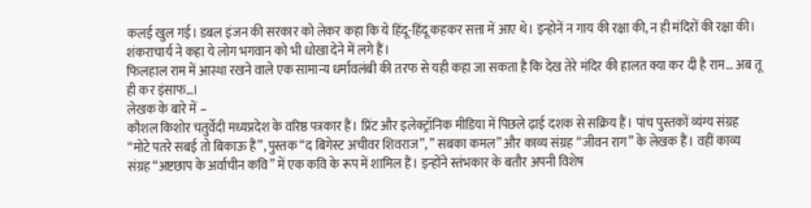कलई खुल गई। डबल इंजन की सरकार को लेकर कहा कि ये हिंदू-हिंदू कहकर सत्ता में आए थे। इन्होनें न गाय की रक्षा की, न ही मंदिरों की रक्षा की। शंकराचार्य ने कहा ये लोग भगवान को भी धोखा देने में लगे हैं।
फिलहाल राम में आस्था रखने वाले एक सामान्य धर्मावलंबी की तरफ से यही कहा जा सकता है कि देख तेरे मंदिर की हालत क्या कर दी है राम… अब तू ही कर इंसाफ…।
लेखक के बारे में –
कौशल किशोर चतुर्वेदी मध्यप्रदेश के वरिष्ठ पत्रकार हैं। प्रिंट और इलेक्ट्रॉनिक मीडिया में पिछले ढ़ाई दशक से सक्रिय हैं। पांच पुस्तकों व्यंग्य संग्रह “मोटे पतरे सबई तो बिकाऊ हैं”, पुस्तक “द बिगेस्ट अचीवर शिवराज”, ” सबका कमल” और काव्य संग्रह “जीवन राग” के लेखक हैं। वहीं काव्य संग्रह “अष्टछाप के अर्वाचीन कवि” में एक कवि के रूप में शामिल हैं। इन्होंने स्तंभकार के बतौर अपनी विशेष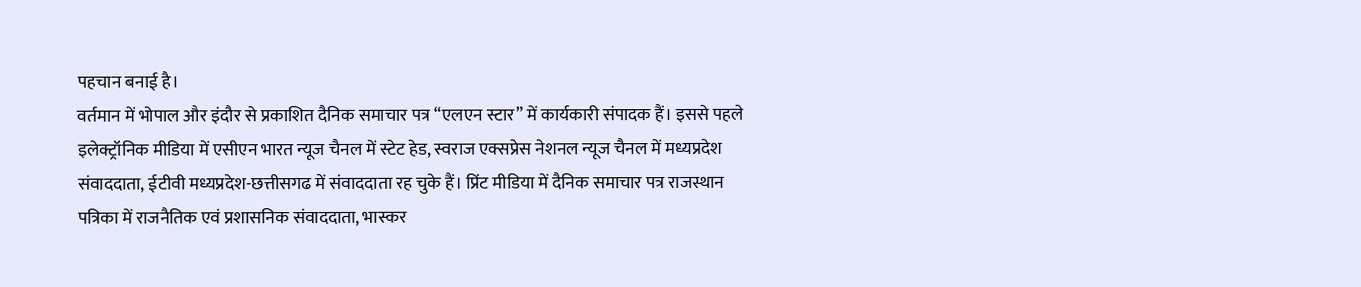पहचान बनाई है।
वर्तमान में भोपाल और इंदौर से प्रकाशित दैनिक समाचार पत्र “एलएन स्टार” में कार्यकारी संपादक हैं। इससे पहले इलेक्ट्रॉनिक मीडिया में एसीएन भारत न्यूज चैनल में स्टेट हेड, स्वराज एक्सप्रेस नेशनल न्यूज चैनल में मध्यप्रदेश संवाददाता, ईटीवी मध्यप्रदेश-छत्तीसगढ में संवाददाता रह चुके हैं। प्रिंट मीडिया में दैनिक समाचार पत्र राजस्थान पत्रिका में राजनैतिक एवं प्रशासनिक संवाददाता, भास्कर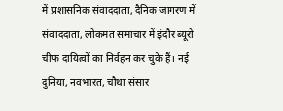में प्रशासनिक संवाददाता, दैनिक जागरण में संवाददाता, लोकमत समाचार में इंदौर ब्यूरो चीफ दायित्वों का निर्वहन कर चुके हैं। नई दुनिया, नवभारत, चौथा संसार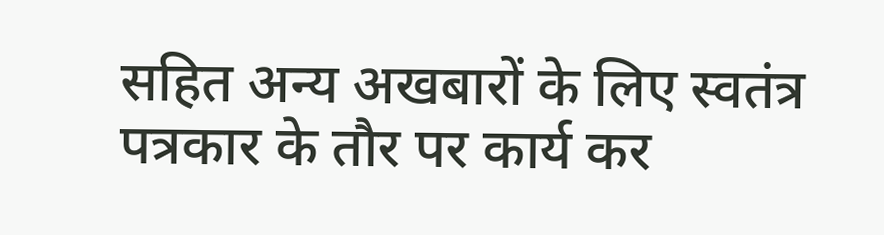सहित अन्य अखबारों के लिए स्वतंत्र पत्रकार के तौर पर कार्य कर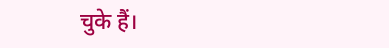चुके हैं।